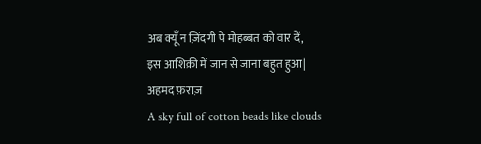अब क्यूँ न ज़िंदगी पे मोहब्बत को वार दें,
इस आशिक़ी में जान से जाना बहुत हुआ|
अहमद फ़राज़
A sky full of cotton beads like clouds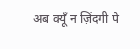अब क्यूँ न ज़िंदगी पे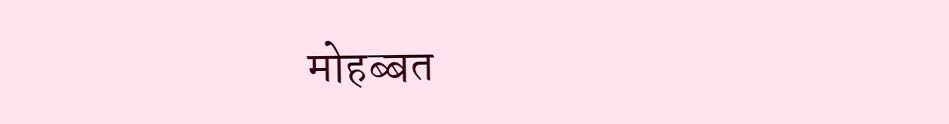मोहब्बत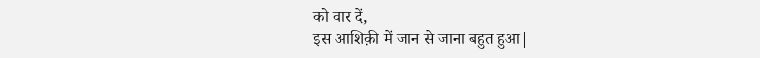को वार दें,
इस आशिक़ी में जान से जाना बहुत हुआ|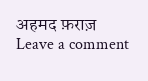अहमद फ़राज़
Leave a comment